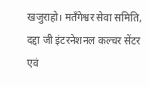खजुराहो। मतँगेश्वर सेवा समिति, दद्दा जी इंटरनेशनल कल्चर सेंटर एवं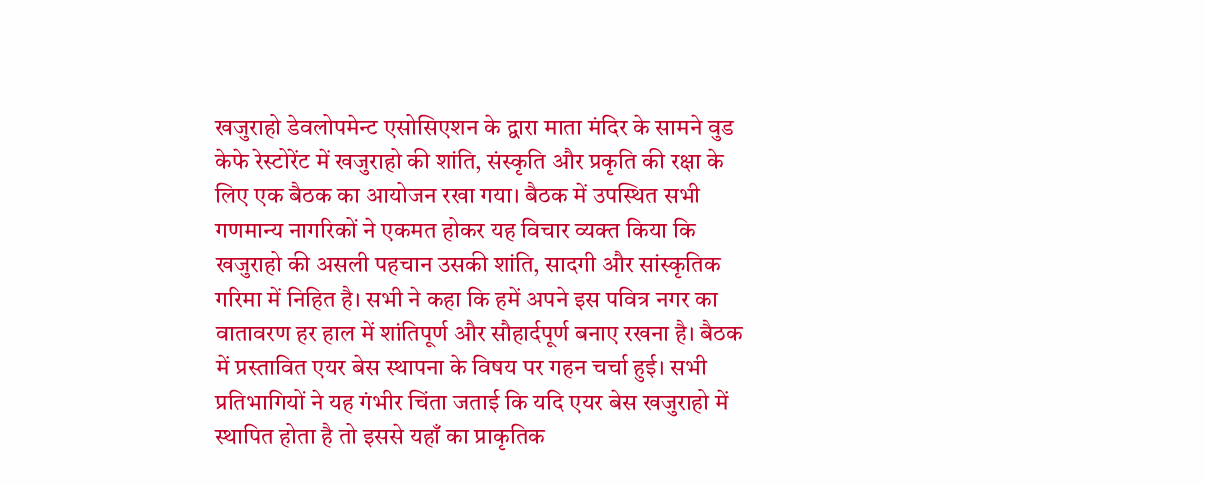खजुराहो डेवलोपमेन्ट एसोसिएशन के द्वारा माता मंदिर के सामने वुड केफे रेस्टोरेंट में खजुराहो की शांति, संस्कृति और प्रकृति की रक्षा के लिए एक बैठक का आयोजन रखा गया। बैठक में उपस्थित सभी गणमान्य नागरिकों ने एकमत होकर यह विचार व्यक्त किया कि खजुराहो की असली पहचान उसकी शांति, सादगी और सांस्कृतिक गरिमा में निहित है। सभी ने कहा कि हमें अपने इस पवित्र नगर का वातावरण हर हाल में शांतिपूर्ण और सौहार्दपूर्ण बनाए रखना है। बैठक में प्रस्तावित एयर बेस स्थापना के विषय पर गहन चर्चा हुई। सभी प्रतिभागियों ने यह गंभीर चिंता जताई कि यदि एयर बेस खजुराहो में स्थापित होता है तो इससे यहाँ का प्राकृतिक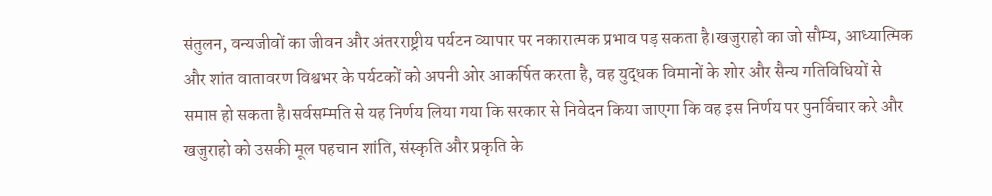संतुलन, वन्यजीवों का जीवन और अंतरराष्ट्रीय पर्यटन व्यापार पर नकारात्मक प्रभाव पड़ सकता है।खजुराहो का जो सौम्य, आध्यात्मिक और शांत वातावरण विश्वभर के पर्यटकों को अपनी ओर आकर्षित करता है, वह युद्धक विमानों के शोर और सैन्य गतिविधियों से समाप्त हो सकता है।सर्वसम्मति से यह निर्णय लिया गया कि सरकार से निवेदन किया जाएगा कि वह इस निर्णय पर पुनर्विचार करे और खजुराहो को उसकी मूल पहचान शांति, संस्कृति और प्रकृति के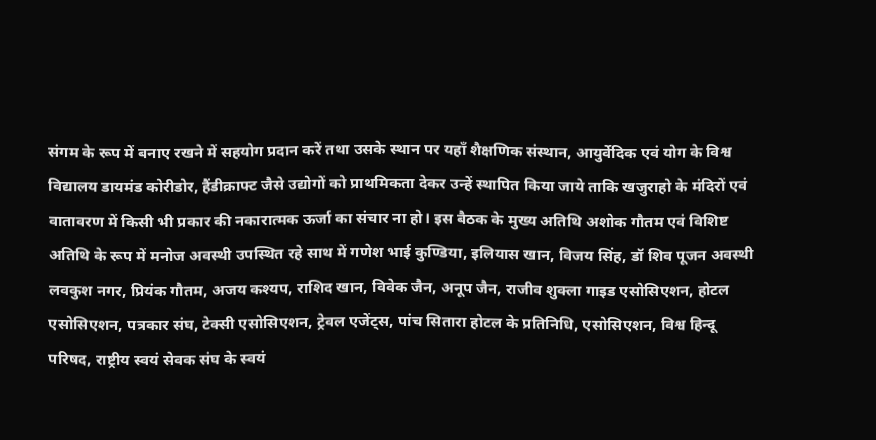संगम के रूप में बनाए रखने में सहयोग प्रदान करें तथा उसके स्थान पर यहाँ शैक्षणिक संस्थान, आयुर्वेदिक एवं योग के विश्व विद्यालय डायमंड कोरीडोर, हैंडीक्राफ्ट जैसे उद्योगों को प्राथमिकता देकर उन्हें स्थापित किया जाये ताकि खजुराहो के मंदिरों एवं वातावरण में किसी भी प्रकार की नकारात्मक ऊर्जा का संचार ना हो। इस बैठक के मुख्य अतिथि अशोक गौतम एवं विशिष्ट अतिथि के रूप में मनोज अवस्थी उपस्थित रहे साथ में गणेश भाई कुण्डिया, इलियास खान, विजय सिंह, डॉ शिव पूजन अवस्थी लवकुश नगर, प्रियंक गौतम, अजय कश्यप, राशिद खान, विवेक जैन, अनूप जैन, राजीव शुक्ला गाइड एसोसिएशन, होटल एसोसिएशन, पत्रकार संघ, टेक्सी एसोसिएशन, ट्रेवल एजेंट्स, पांच सितारा होटल के प्रतिनिधि, एसोसिएशन, विश्व हिन्दू परिषद, राष्ट्रीय स्वयं सेवक संघ के स्वयं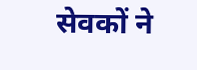सेवकों ने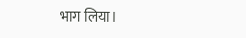भाग लिया।